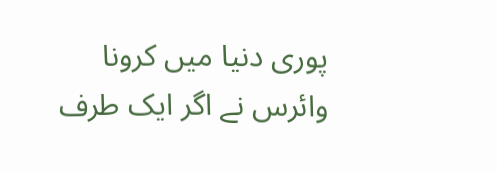پوری دنیا میں کرونا وائرس نے اگر ایک طرف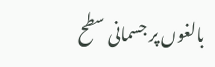بالغوں پر جسمانی سطح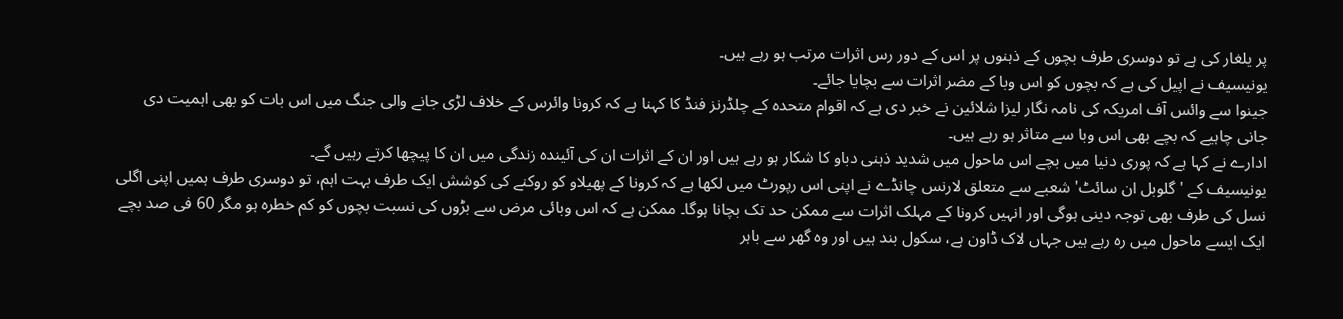پر یلغار کی ہے تو دوسری طرف بچوں کے ذہنوں پر اس کے دور رس اثرات مرتب ہو رہے ہیں۔
یونیسیف نے اپیل کی ہے کہ بچوں کو اس وبا کے مضر اثرات سے بچایا جائے۔
جینوا سے وائس آف امریکہ کی نامہ نگار لیزا شلائین نے خبر دی ہے کہ اقوام متحدہ کے چلڈرنز فنڈ کا کہنا ہے کہ کرونا وائرس کے خلاف لڑی جانے والی جنگ میں اس بات کو بھی اہمیت دی جانی چاہیے کہ بچے بھی اس وبا سے متاثر ہو رہے ہیں۔
ادارے نے کہا ہے کہ پوری دنیا میں بچے اس ماحول میں شدید ذہنی دباو کا شکار ہو رہے ہیں اور ان کے اثرات ان کی آئیندہ زندگی میں ان کا پیچھا کرتے رہیں گے۔
یونیسیف کے 'گلوبل ان سائٹ' شعبے سے متعلق لارنس چانڈے نے اپنی اس رپورٹ میں لکھا ہے کہ کرونا کے پھیلاو کو روکنے کی کوشش ایک طرف بہت اہم، تو دوسری طرف ہمیں اپنی اگلی نسل کی طرف بھی توجہ دینی ہوگی اور انہیں کرونا کے مہلک اثرات سے ممکن حد تک بچانا ہوگا۔ ممکن ہے کہ اس وبائی مرض سے بڑوں کی نسبت بچوں کو کم خطرہ ہو مگر 60 فی صد بچے ایک ایسے ماحول میں رہ رہے ہیں جہاں لاک ڈاون ہے، سکول بند ہیں اور وہ گھر سے باہر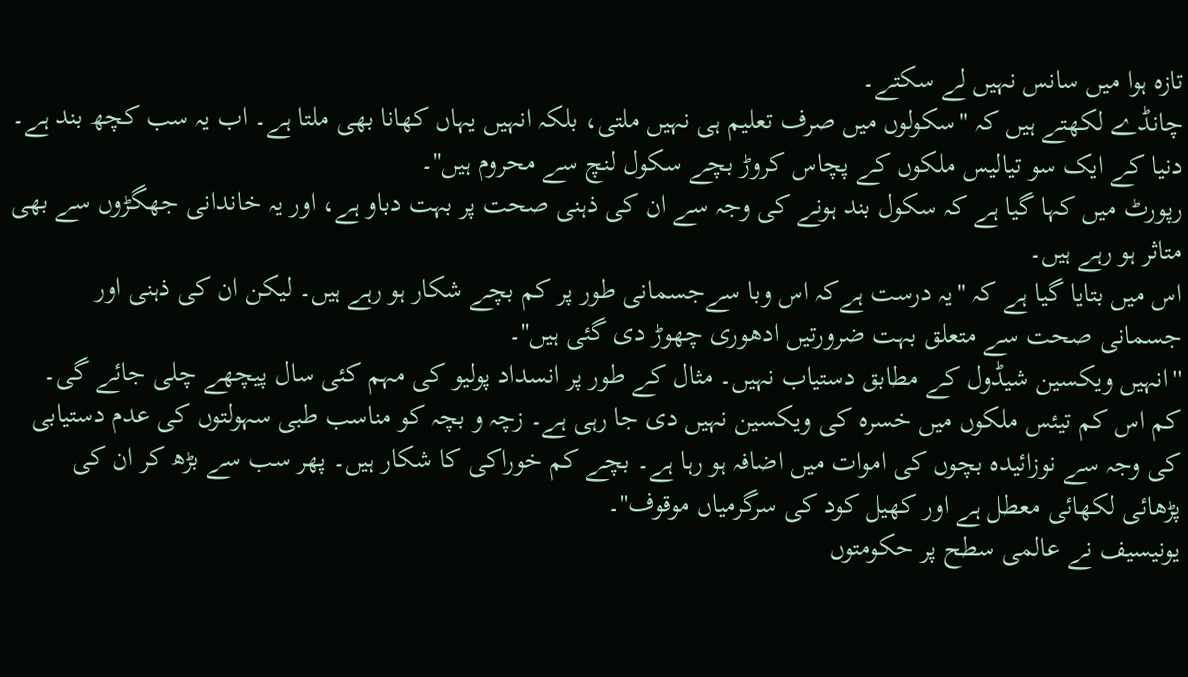تازہ ہوا میں سانس نہیں لے سکتے۔
چانڈے لکھتے ہیں کہ ''سکولوں میں صرف تعلیم ہی نہیں ملتی، بلکہ انہیں یہاں کھانا بھی ملتا ہے۔ اب یہ سب کچھ بند ہے۔ دنیا کے ایک سو تیالیس ملکوں کے پچاس کروڑ بچے سکول لنچ سے محروم ہیں''۔
رپورٹ میں کہا گیا ہے کہ سکول بند ہونے کی وجہ سے ان کی ذہنی صحت پر بہت دباو ہے، اور یہ خاندانی جھگڑوں سے بھی متاثر ہو رہے ہیں۔
اس میں بتایا گیا ہے کہ ''یہ درست ہےکہ اس وبا سےجسمانی طور پر کم بچے شکار ہو رہے ہیں۔ لیکن ان کی ذہنی اور جسمانی صحت سے متعلق بہت ضرورتیں ادھوری چھوڑ دی گئی ہیں''۔
''انہیں ویکسین شیڈول کے مطابق دستیاب نہیں۔ مثال کے طور پر انسداد پولیو کی مہم کئی سال پیچھے چلی جائے گی۔ کم اس کم تیئس ملکوں میں خسرہ کی ویکسین نہیں دی جا رہی ہے۔ زچہ و بچہ کو مناسب طبی سہولتوں کی عدم دستیابی کی وجہ سے نوزائیدہ بچوں کی اموات میں اضافہ ہو رہا ہے۔ بچے کم خوراکی کا شکار ہیں۔ پھر سب سے بڑھ کر ان کی پڑھائی لکھائی معطل ہے اور کھیل کود کی سرگرمیاں موقوف''۔
یونیسیف نے عالمی سطح پر حکومتوں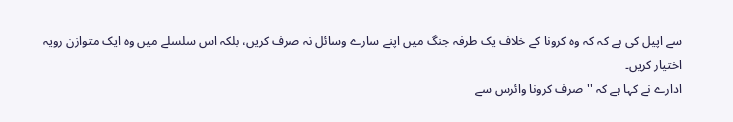سے اپیل کی ہے کہ کہ وہ کرونا کے خلاف یک طرفہ جنگ میں اپنے سارے وسائل نہ صرف کریں، بلکہ اس سلسلے میں وہ ایک متوازن رویہ اختیار کریں۔
ادارے نے کہا ہے کہ ''صرف کرونا وائرس سے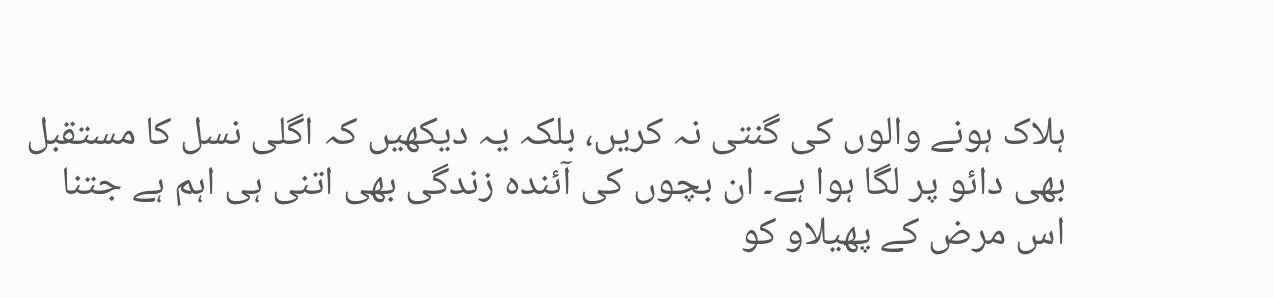ہلاک ہونے والوں کی گنتی نہ کریں، بلکہ یہ دیکھیں کہ اگلی نسل کا مستقبل بھی دائو پر لگا ہوا ہے۔ ان بچوں کی آئندہ زندگی بھی اتنی ہی اہم ہے جتنا اس مرض کے پھیلاو کو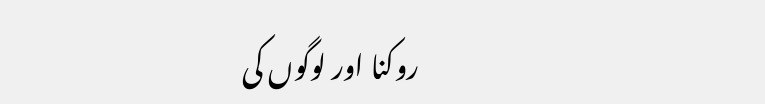روکنا اور لوگوں کی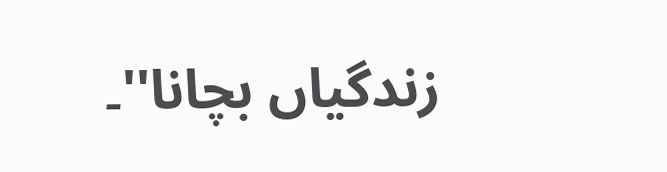زندگیاں بچانا''۔